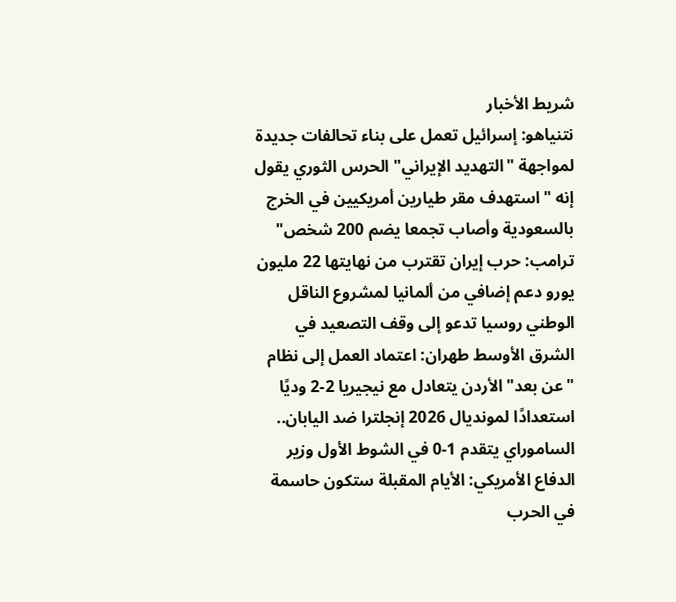شريط الأخبار
نتنياهو: إسرائيل تعمل على بناء تحالفات جديدة لمواجهة "التهديد الإيراني" الحرس الثوري يقول إنه "استهدف مقر طيارين أمريكيين في الخرج بالسعودية وأصاب تجمعا يضم 200 شخص" ترامب: حرب إيران تقترب من نهايتها 22 مليون يورو دعم إضافي من ألمانيا لمشروع الناقل الوطني روسيا تدعو إلى وقف التصعيد في الشرق الأوسط طهران: اعتماد العمل إلى نظام "عن بعد" الأردن يتعادل مع نيجيريا 2-2 وديًا استعدادًا لمونديال 2026 إنجلترا ضد اليابان.. الساموراي يتقدم 1-0 في الشوط الأول وزير الدفاع الأمريكي: الأيام المقبلة ستكون حاسمة في الحرب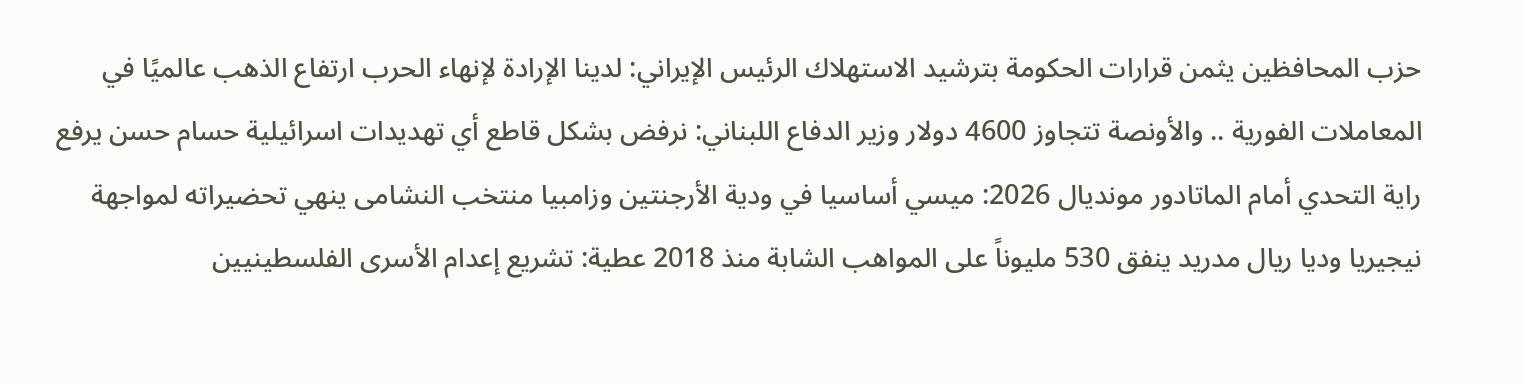حزب المحافظين يثمن قرارات الحكومة بترشيد الاستهلاك الرئيس الإيراني: لدينا الإرادة لإنهاء الحرب ارتفاع الذهب عالميًا في المعاملات الفورية .. والأونصة تتجاوز 4600 دولار وزير الدفاع اللبناني: نرفض بشكل قاطع أي تهديدات اسرائيلية حسام حسن يرفع راية التحدي أمام الماتادور مونديال 2026: ميسي أساسيا في ودية الأرجنتين وزامبيا منتخب النشامى ينهي تحضيراته لمواجهة نيجيريا وديا ريال مدريد ينفق 530 مليوناً على المواهب الشابة منذ 2018 عطية: تشريع إعدام الأسرى الفلسطينيين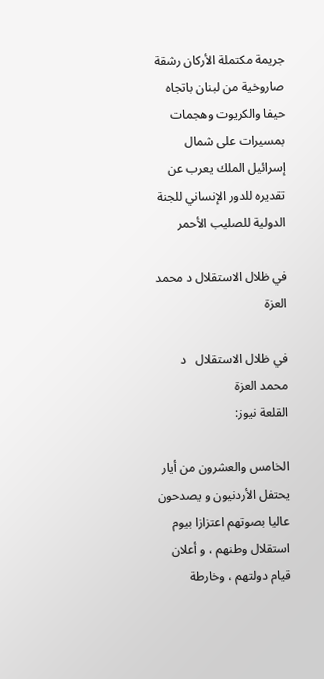جريمة مكتملة الأركان رشقة صاروخية من لبنان باتجاه حيفا والكريوت وهجمات بمسيرات على شمال إسرائيل الملك يعرب عن تقديره للدور الإنساني للجنة الدولية للصليب الأحمر

في ظلال الاستقلال د محمد العزة

في ظلال الاستقلال   د محمد العزة
القلعة نيوز:

الخامس والعشرون من أيار يحتفل الأردنيون و يصدحون عاليا بصوتهم اعتزازا بيوم استقلال وطنهم ، و أعلان قيام دولتهم ، وخارطة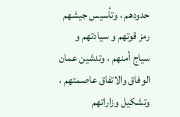حدودهم ، وتأسيس جيشهم رمز قوتهم و سيادتهم و سياج أمنهم ، وتدشين عمان الوفاق والاتفاق عاصمتهم ، وتشكيل وزاراتهم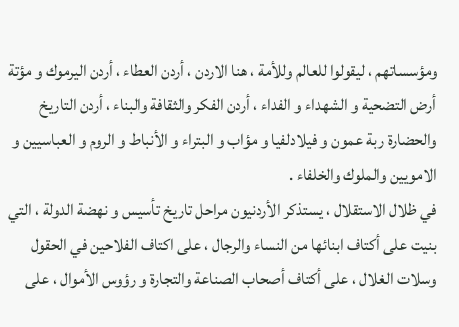ومؤسساتهم ، ليقولوا للعالم وللأمة ، هنا الاردن ، أردن العطاء ، أردن اليرموك و مؤتة أرض التضحية و الشهداء و الفداء ، أردن الفكر والثقافة والبناء ، أردن التاريخ والحضارة ربة عمون و فيلادلفيا و مؤاب و البتراء و الأنباط و الروم و العباسيين و الامويين والملوك والخلفاء .
في ظلال الاستقلال ، يستذكر الأردنيون مراحل تاريخ تأسيس و نهضة الدولة ، التي بنيت على أكتاف ابنائها من النساء والرجال ، على اكتاف الفلاحين في الحقول وسلات الغلال ، على أكتاف أصحاب الصناعة والتجارة و رؤوس الأموال ، على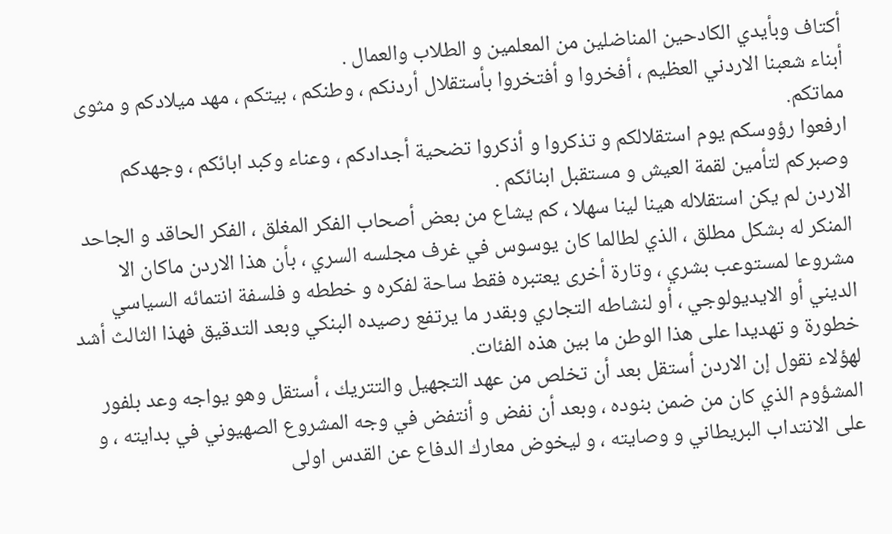أكتاف وبأيدي الكادحين المناضلين من المعلمين و الطلاب والعمال .
أبناء شعبنا الاردني العظيم ، أفخروا و أفتخروا بأستقلال أردنكم ، وطنكم ، بيتكم ، مهد ميلادكم و مثوى مماتكم.
ارفعوا رؤوسكم يوم استقلالكم و تذكروا و أذكروا تضحية أجدادكم ، وعناء وكبد ابائكم ، وجهدكم وصبركم لتأمين لقمة العيش و مستقبل ابنائكم .
الاردن لم يكن استقلاله هينا لينا سهلا ، كم يشاع من بعض أصحاب الفكر المغلق ، الفكر الحاقد و الجاحد المنكر له بشكل مطلق ، الذي لطالما كان يوسوس في غرف مجلسه السري ، بأن هذا الاردن ماكان الا مشروعا لمستوعب بشري ، وتارة أخرى يعتبره فقط ساحة لفكره و خططه و فلسفة انتمائه السياسي الديني أو الايديولوجي ، أو لنشاطه التجاري وبقدر ما يرتفع رصيده البنكي وبعد التدقيق فهذا الثالث أشد خطورة و تهديدا على هذا الوطن ما بين هذه الفئات.
لهؤلاء نقول إن الاردن أستقل بعد أن تخلص من عهد التجهيل والتتريك ، أستقل وهو يواجه وعد بلفور المشؤوم الذي كان من ضمن بنوده ، وبعد أن نفض و أنتفض في وجه المشروع الصهيوني في بدايته ، و على الانتداب البريطاني و وصايته ، و ليخوض معارك الدفاع عن القدس اولى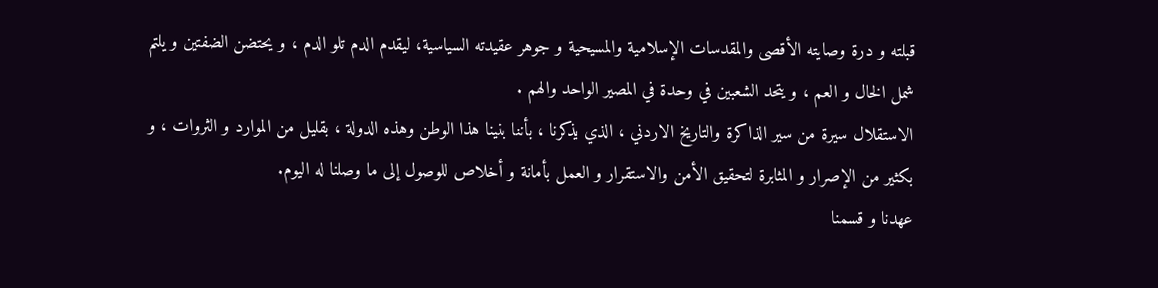قبلته و درة وصايته الأقصى والمقدسات الإسلامية والمسيحية و جوهر عقيدته السياسية، ليقدم الدم تلو الدم ، و يحتضن الضفتين و يلتم شمل الخال و العم ، و يتحد الشعبين في وحدة في المصير الواحد والهم .
الاستقلال سيرة من سير الذاكرة والتاريخ الاردني ، الذي يذكرنا ، بأننا بنينا هذا الوطن وهذه الدولة ، بقليل من الموارد و الثروات ، و بكثير من الإصرار و المثابرة لتحقيق الأمن والاستقرار و العمل بأمانة و أخلاص للوصول إلى ما وصلنا له اليوم.
عهدنا و قسمنا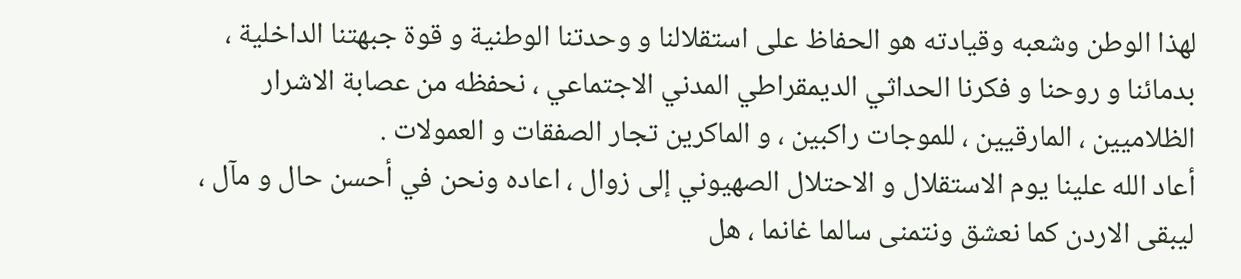لهذا الوطن وشعبه وقيادته هو الحفاظ على استقلالنا و وحدتنا الوطنية و قوة جبهتنا الداخلية ، بدمائنا و روحنا و فكرنا الحداثي الديمقراطي المدني الاجتماعي ، نحفظه من عصابة الاشرار الظلاميين ، المارقيين ، للموجات راكبين ، و الماكرين تجار الصفقات و العمولات .
أعاد الله علينا يوم الاستقلال و الاحتلال الصهيوني إلى زوال ، اعاده ونحن في أحسن حال و مآل ، ليبقى الاردن كما نعشق ونتمنى سالما غانما ، هل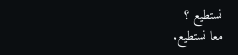نستطيع ؟
معا نستطيع.